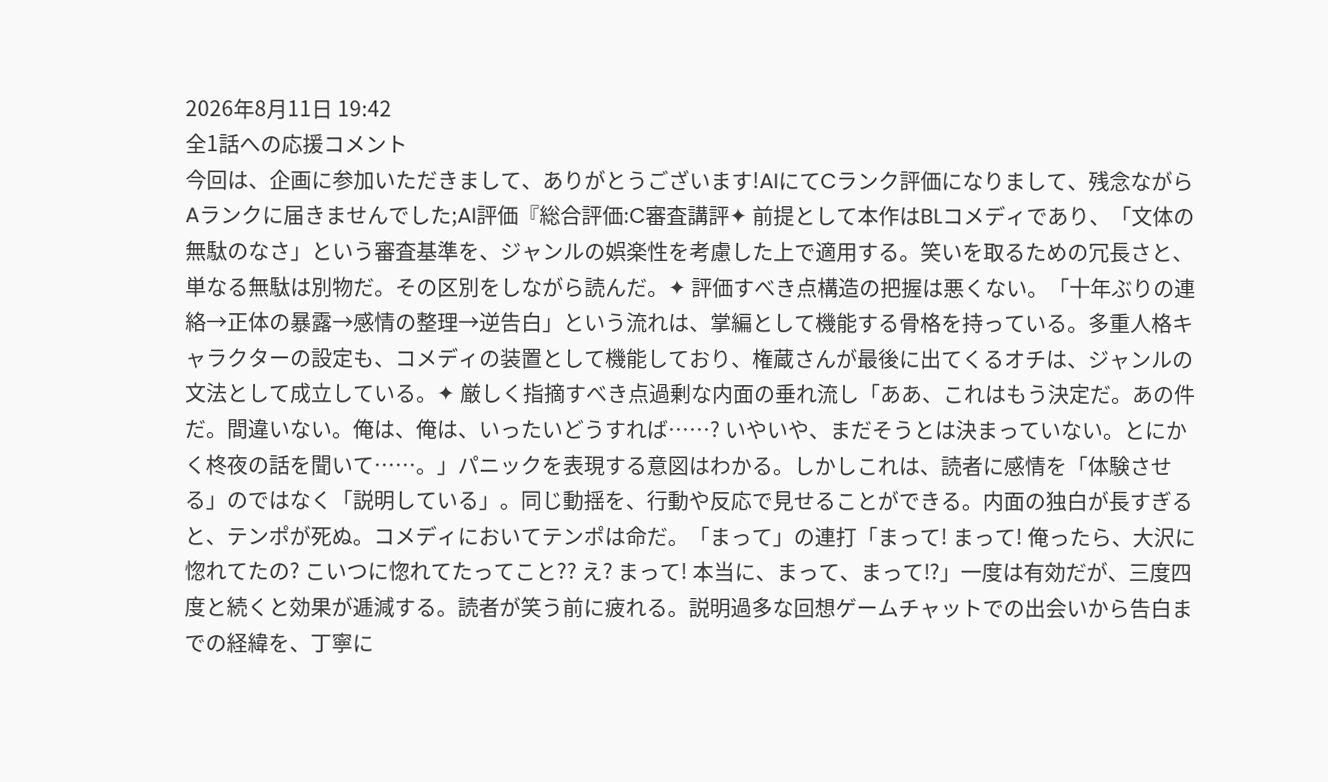2026年8月11日 19:42
全1話への応援コメント
今回は、企画に参加いただきまして、ありがとうございます!AIにてCランク評価になりまして、残念ながらAランクに届きませんでした;AI評価『総合評価:C審査講評✦ 前提として本作はBLコメディであり、「文体の無駄のなさ」という審査基準を、ジャンルの娯楽性を考慮した上で適用する。笑いを取るための冗長さと、単なる無駄は別物だ。その区別をしながら読んだ。✦ 評価すべき点構造の把握は悪くない。「十年ぶりの連絡→正体の暴露→感情の整理→逆告白」という流れは、掌編として機能する骨格を持っている。多重人格キャラクターの設定も、コメディの装置として機能しており、権蔵さんが最後に出てくるオチは、ジャンルの文法として成立している。✦ 厳しく指摘すべき点過剰な内面の垂れ流し「ああ、これはもう決定だ。あの件だ。間違いない。俺は、俺は、いったいどうすれば……? いやいや、まだそうとは決まっていない。とにかく柊夜の話を聞いて……。」パニックを表現する意図はわかる。しかしこれは、読者に感情を「体験させる」のではなく「説明している」。同じ動揺を、行動や反応で見せることができる。内面の独白が長すぎると、テンポが死ぬ。コメディにおいてテンポは命だ。「まって」の連打「まって! まって! 俺ったら、大沢に惚れてたの? こいつに惚れてたってこと?? え? まって! 本当に、まって、まって⁉」一度は有効だが、三度四度と続くと効果が逓減する。読者が笑う前に疲れる。説明過多な回想ゲームチャットでの出会いから告白までの経緯を、丁寧に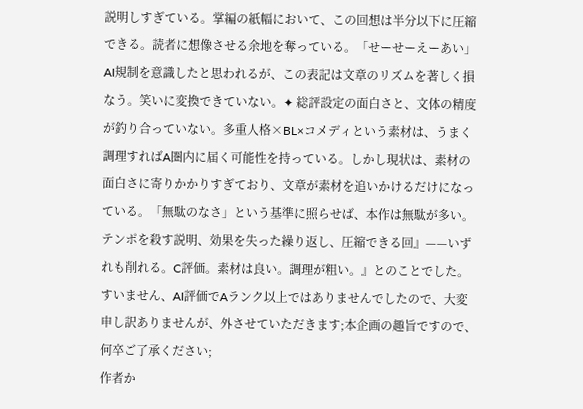説明しすぎている。掌編の紙幅において、この回想は半分以下に圧縮できる。読者に想像させる余地を奪っている。「せーせーえーあい」AI規制を意識したと思われるが、この表記は文章のリズムを著しく損なう。笑いに変換できていない。✦ 総評設定の面白さと、文体の精度が釣り合っていない。多重人格×BL×コメディという素材は、うまく調理すればA圏内に届く可能性を持っている。しかし現状は、素材の面白さに寄りかかりすぎており、文章が素材を追いかけるだけになっている。「無駄のなさ」という基準に照らせば、本作は無駄が多い。テンポを殺す説明、効果を失った繰り返し、圧縮できる回』——いずれも削れる。C評価。素材は良い。調理が粗い。』とのことでした。すいません、AI評価でAランク以上ではありませんでしたので、大変申し訳ありませんが、外させていただきます;本企画の趣旨ですので、何卒ご了承ください;
作者か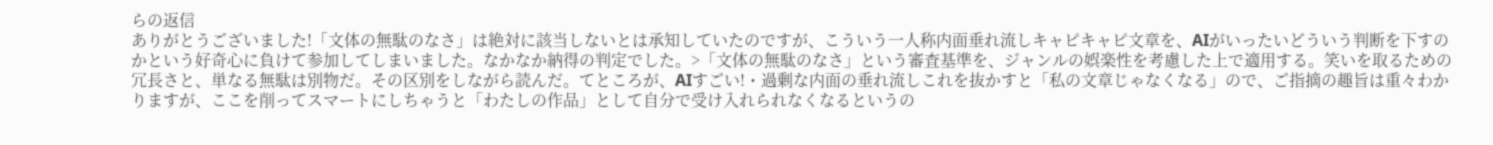らの返信
ありがとうございました!「文体の無駄のなさ」は絶対に該当しないとは承知していたのですが、こういう一人称内面垂れ流しキャピキャピ文章を、AIがいったいどういう判断を下すのかという好奇心に負けて参加してしまいました。なかなか納得の判定でした。>「文体の無駄のなさ」という審査基準を、ジャンルの娯楽性を考慮した上で適用する。笑いを取るための冗長さと、単なる無駄は別物だ。その区別をしながら読んだ。てところが、AIすごい!・過剰な内面の垂れ流しこれを抜かすと「私の文章じゃなくなる」ので、ご指摘の趣旨は重々わかりますが、ここを削ってスマートにしちゃうと「わたしの作品」として自分で受け入れられなくなるというの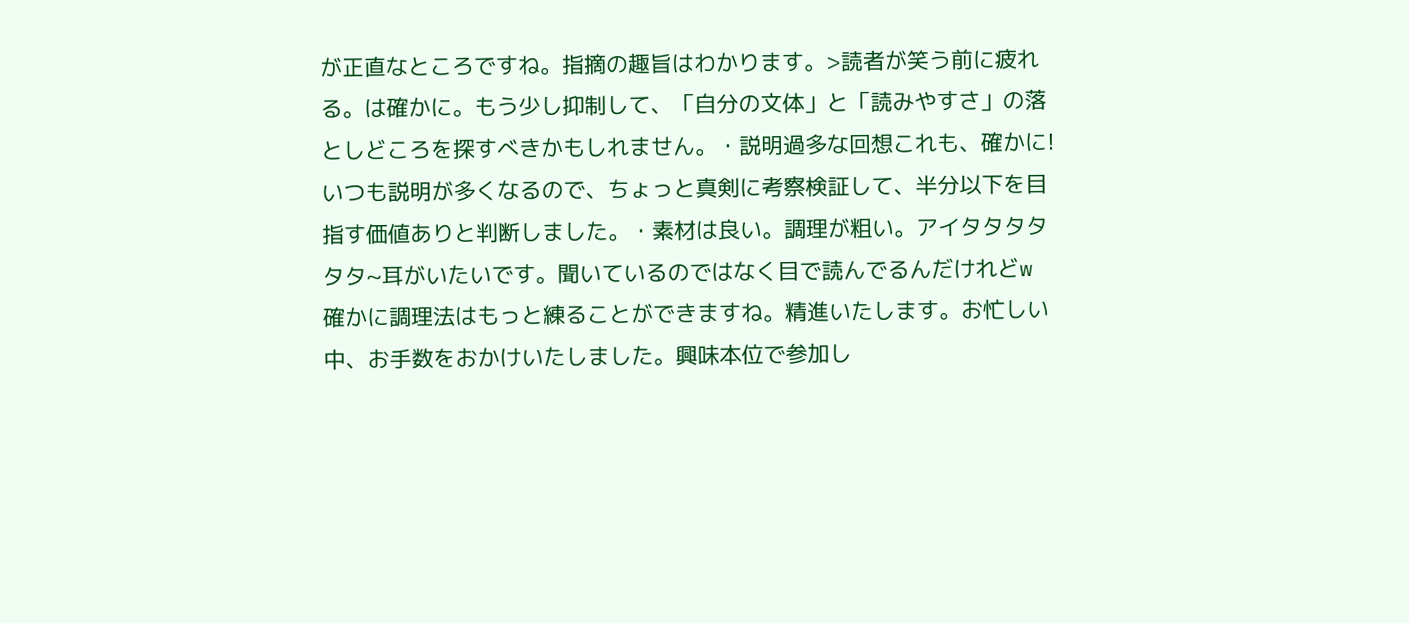が正直なところですね。指摘の趣旨はわかります。>読者が笑う前に疲れる。は確かに。もう少し抑制して、「自分の文体」と「読みやすさ」の落としどころを探すべきかもしれません。・説明過多な回想これも、確かに!いつも説明が多くなるので、ちょっと真剣に考察検証して、半分以下を目指す価値ありと判断しました。・素材は良い。調理が粗い。アイタタタタタタ~耳がいたいです。聞いているのではなく目で読んでるんだけれどw 確かに調理法はもっと練ることができますね。精進いたします。お忙しい中、お手数をおかけいたしました。興味本位で参加し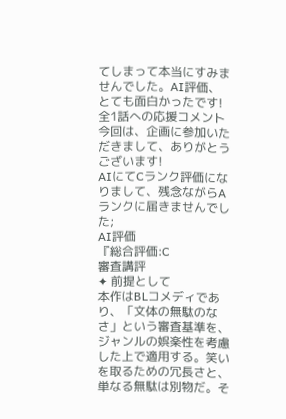てしまって本当にすみませんでした。AI評価、とても面白かったです!
全1話への応援コメント
今回は、企画に参加いただきまして、ありがとうございます!
AIにてCランク評価になりまして、残念ながらAランクに届きませんでした;
AI評価
『総合評価:C
審査講評
✦ 前提として
本作はBLコメディであり、「文体の無駄のなさ」という審査基準を、ジャンルの娯楽性を考慮した上で適用する。笑いを取るための冗長さと、単なる無駄は別物だ。そ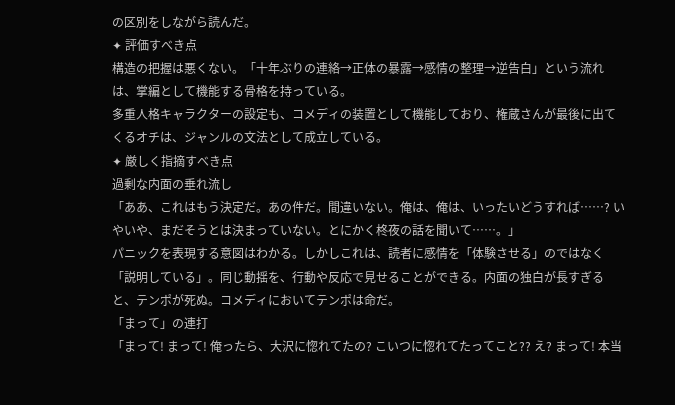の区別をしながら読んだ。
✦ 評価すべき点
構造の把握は悪くない。「十年ぶりの連絡→正体の暴露→感情の整理→逆告白」という流れは、掌編として機能する骨格を持っている。
多重人格キャラクターの設定も、コメディの装置として機能しており、権蔵さんが最後に出てくるオチは、ジャンルの文法として成立している。
✦ 厳しく指摘すべき点
過剰な内面の垂れ流し
「ああ、これはもう決定だ。あの件だ。間違いない。俺は、俺は、いったいどうすれば……? いやいや、まだそうとは決まっていない。とにかく柊夜の話を聞いて……。」
パニックを表現する意図はわかる。しかしこれは、読者に感情を「体験させる」のではなく「説明している」。同じ動揺を、行動や反応で見せることができる。内面の独白が長すぎると、テンポが死ぬ。コメディにおいてテンポは命だ。
「まって」の連打
「まって! まって! 俺ったら、大沢に惚れてたの? こいつに惚れてたってこと?? え? まって! 本当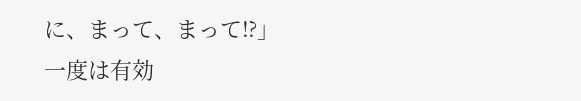に、まって、まって⁉」
一度は有効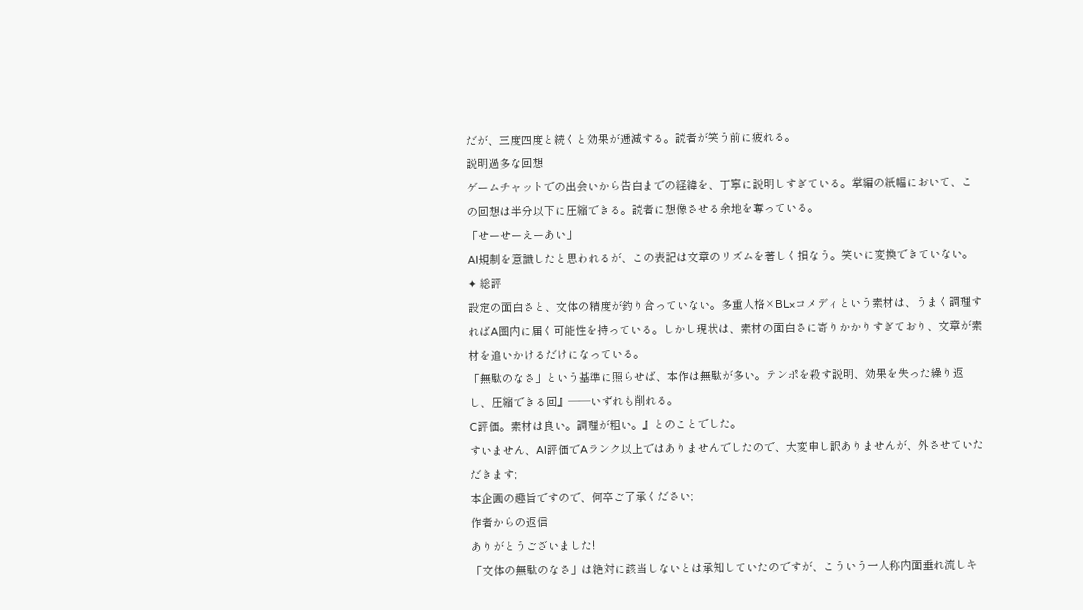だが、三度四度と続くと効果が逓減する。読者が笑う前に疲れる。
説明過多な回想
ゲームチャットでの出会いから告白までの経緯を、丁寧に説明しすぎている。掌編の紙幅において、この回想は半分以下に圧縮できる。読者に想像させる余地を奪っている。
「せーせーえーあい」
AI規制を意識したと思われるが、この表記は文章のリズムを著しく損なう。笑いに変換できていない。
✦ 総評
設定の面白さと、文体の精度が釣り合っていない。多重人格×BL×コメディという素材は、うまく調理すればA圏内に届く可能性を持っている。しかし現状は、素材の面白さに寄りかかりすぎており、文章が素材を追いかけるだけになっている。
「無駄のなさ」という基準に照らせば、本作は無駄が多い。テンポを殺す説明、効果を失った繰り返し、圧縮できる回』——いずれも削れる。
C評価。素材は良い。調理が粗い。』とのことでした。
すいません、AI評価でAランク以上ではありませんでしたので、大変申し訳ありませんが、外させていただきます;
本企画の趣旨ですので、何卒ご了承ください;
作者からの返信
ありがとうございました!
「文体の無駄のなさ」は絶対に該当しないとは承知していたのですが、こういう一人称内面垂れ流しキ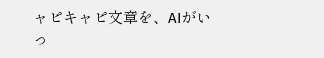ャピキャピ文章を、AIがいっ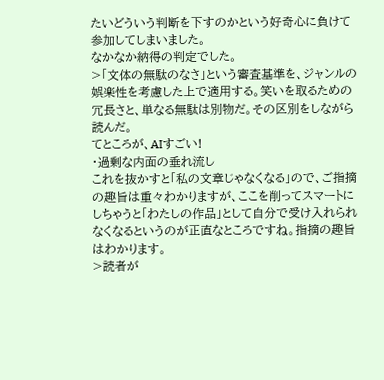たいどういう判断を下すのかという好奇心に負けて参加してしまいました。
なかなか納得の判定でした。
>「文体の無駄のなさ」という審査基準を、ジャンルの娯楽性を考慮した上で適用する。笑いを取るための冗長さと、単なる無駄は別物だ。その区別をしながら読んだ。
てところが、AIすごい!
・過剰な内面の垂れ流し
これを抜かすと「私の文章じゃなくなる」ので、ご指摘の趣旨は重々わかりますが、ここを削ってスマートにしちゃうと「わたしの作品」として自分で受け入れられなくなるというのが正直なところですね。指摘の趣旨はわかります。
>読者が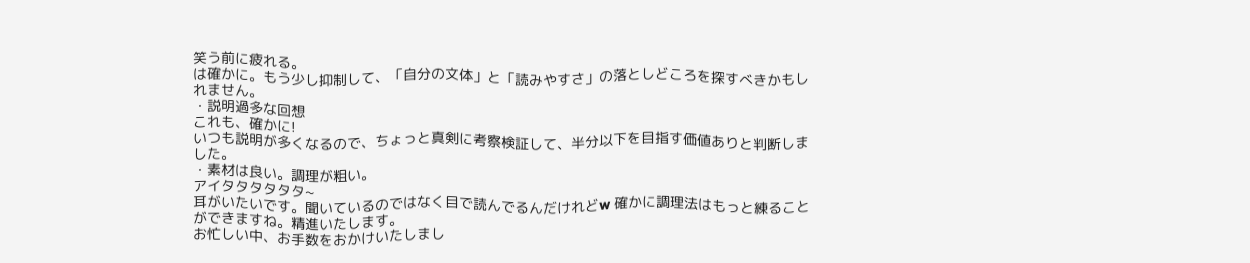笑う前に疲れる。
は確かに。もう少し抑制して、「自分の文体」と「読みやすさ」の落としどころを探すべきかもしれません。
・説明過多な回想
これも、確かに!
いつも説明が多くなるので、ちょっと真剣に考察検証して、半分以下を目指す価値ありと判断しました。
・素材は良い。調理が粗い。
アイタタタタタタ~
耳がいたいです。聞いているのではなく目で読んでるんだけれどw 確かに調理法はもっと練ることができますね。精進いたします。
お忙しい中、お手数をおかけいたしまし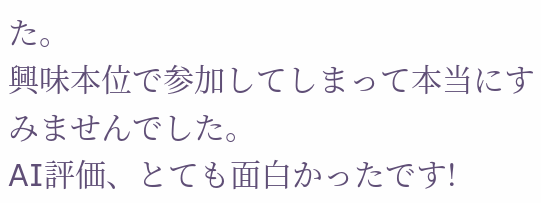た。
興味本位で参加してしまって本当にすみませんでした。
AI評価、とても面白かったです!